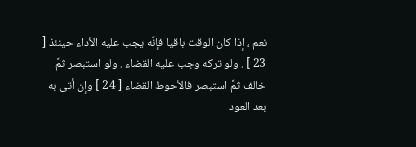نعم ، إذا كان الوقت باقيا فإنّه يجب عليه الأداء حينئذ [ 23 ] . ولو تركه وجب عليه القضاء . ولو استبصر ثمَّ خالف ثمَّ استبصر فالأحوط القضاء [ 24 ] وإن أتى به بعد العود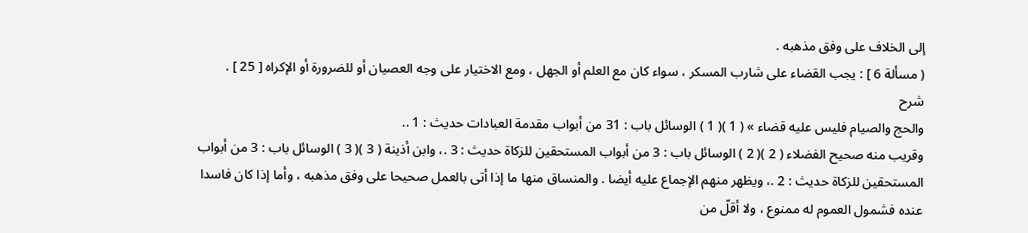إلى الخلاف على وفق مذهبه .
( مسألة 6 ] : يجب القضاء على شارب المسكر ، سواء كان مع العلم أو الجهل ، ومع الاختيار على وجه العصيان أو للضرورة أو الإكراه [ 25 ] .
شرح
والحج والصيام فليس عليه قضاء » ( 1 )( 1 ) الوسائل باب : 31 من أبواب مقدمة العبادات حديث : 1 ..
وقريب منه صحيح الفضلاء ( 2 )( 2 ) الوسائل باب : 3 من أبواب المستحقين للزكاة حديث : 3 .، وابن أذينة ( 3 )( 3 ) الوسائل باب : 3 من أبواب المستحقين للزكاة حديث : 2 .، ويظهر منهم الإجماع عليه أيضا . والمنساق منها ما إذا أتى بالعمل صحيحا على وفق مذهبه ، وأما إذا كان فاسدا عنده فشمول العموم له ممنوع ، ولا أقلّ من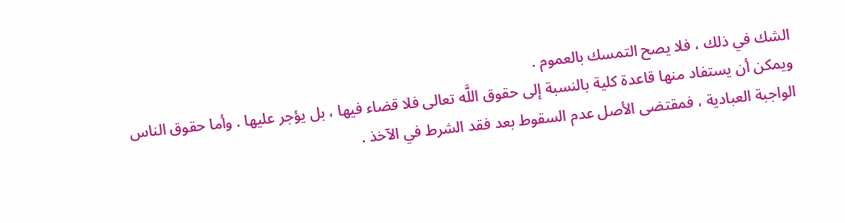الشك في ذلك ، فلا يصح التمسك بالعموم .
ويمكن أن يستفاد منها قاعدة كلية بالنسبة إلى حقوق اللَّه تعالى فلا قضاء فيها ، بل يؤجر عليها . وأما حقوق الناس الواجبة العبادية ، فمقتضى الأصل عدم السقوط بعد فقد الشرط في الآخذ .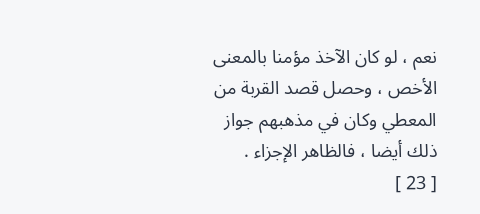نعم ، لو كان الآخذ مؤمنا بالمعنى الأخص ، وحصل قصد القربة من المعطي وكان في مذهبهم جواز ذلك أيضا ، فالظاهر الإجزاء .
[ 23 ]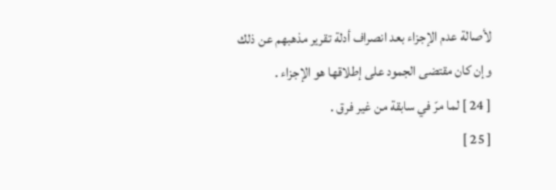لأصالة عدم الإجزاء بعد انصراف أدلة تقرير مذهبهم عن ذلك وإن كان مقتضى الجمود على إطلاقها هو الإجزاء .
[ 24 ] لما مرّ في سابقة من غير فرق .
[ 25 ]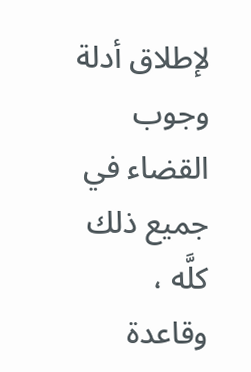لإطلاق أدلة وجوب القضاء في جميع ذلك كلَّه ، وقاعدة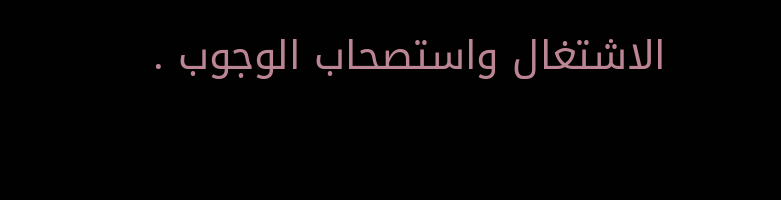الاشتغال واستصحاب الوجوب .